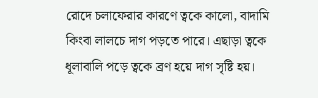রোদে চলাফেরার কারণে ত্বকে কালো, বাদামি কিংবা লালচে দাগ পড়তে পারে। এছাড়া ত্বকে ধূলাবালি পড়ে ত্বকে ব্রণ হয়ে দাগ সৃষ্টি হয়।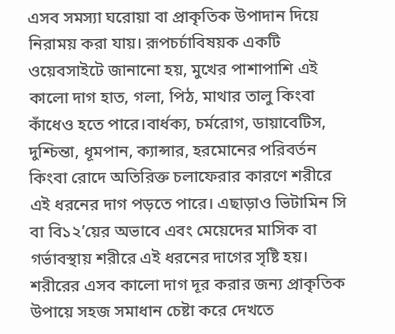এসব সমস্যা ঘরোয়া বা প্রাকৃতিক উপাদান দিয়ে নিরাময় করা যায়। রূপচর্চাবিষয়ক একটি ওয়েবসাইটে জানানো হয়, মুখের পাশাপাশি এই কালো দাগ হাত, গলা, পিঠ, মাথার তালু কিংবা কাঁধেও হতে পারে।বার্ধক্য, চর্মরোগ, ডায়াবেটিস, দুশ্চিন্তা, ধূমপান, ক্যান্সার, হরমোনের পরিবর্তন কিংবা রোদে অতিরিক্ত চলাফেরার কারণে শরীরে এই ধরনের দাগ পড়তে পারে। এছাড়াও ভিটামিন সি বা বি১২’য়ের অভাবে এবং মেয়েদের মাসিক বা গর্ভাবস্থায় শরীরে এই ধরনের দাগের সৃষ্টি হয়। শরীরের এসব কালো দাগ দূর করার জন্য প্রাকৃতিক উপায়ে সহজ সমাধান চেষ্টা করে দেখতে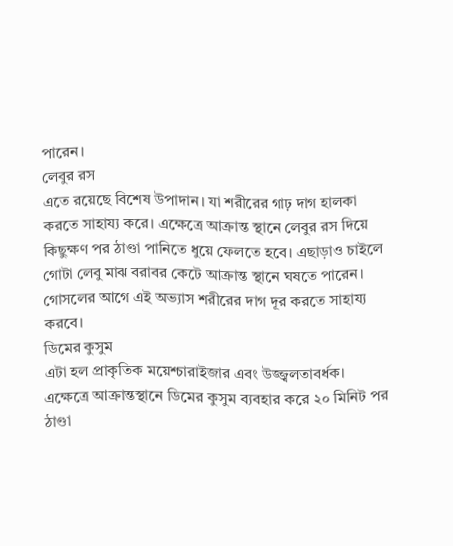পারেন।
লেবুর রস
এতে রয়েছে বিশেষ উপাদান। যা শরীরের গাঢ় দাগ হালকা করতে সাহায্য করে। এক্ষেত্রে আক্রান্ত স্থানে লেবুর রস দিয়ে কিছুক্ষণ পর ঠাণ্ডা পানিতে ধুয়ে ফেলতে হবে। এছাড়াও চাইলে গোটা লেবু মাঝ বরাবর কেটে আক্রান্ত স্থানে ঘষতে পারেন। গোসলের আগে এই অভ্যাস শরীরের দাগ দূর করতে সাহায্য করবে।
ডিমের কুসুম
এটা হল প্রাকৃতিক ময়েশ্চারাইজার এবং উজ্জ্বলতাবর্ধক। এক্ষেত্রে আক্রান্তস্থানে ডিমের কুসুম ব্যবহার করে ২০ মিনিট পর ঠাণ্ডা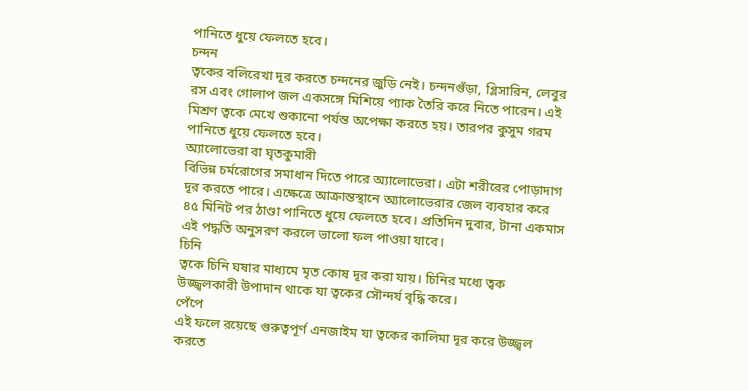পানিতে ধুয়ে ফেলতে হবে।
চন্দন
ত্বকের বলিরেখা দূর করতে চন্দনের জুড়ি নেই। চন্দনগুঁড়া, গ্লিসারিন, লেবুর রস এবং গোলাপ জল একসঙ্গে মিশিয়ে প্যাক তৈরি করে নিতে পারেন। এই মিশ্রণ ত্বকে মেখে শুকানো পর্যন্ত অপেক্ষা করতে হয়। তারপর কুসুম গরম পানিতে ধুয়ে ফেলতে হবে।
অ্যালোভেরা বা ঘৃতকুমারী
বিভিন্ন চর্মরোগের সমাধান দিতে পারে অ্যালোভেরা। এটা শরীরের পোড়াদাগ দূর করতে পারে। এক্ষেত্রে আক্রান্তস্থানে অ্যালোভেরার জেল ব্যবহার করে ৪৫ মিনিট পর ঠাণ্ডা পানিতে ধুয়ে ফেলতে হবে। প্রতিদিন দুবার, টানা একমাস এই পদ্ধতি অনুসরণ করলে ভালো ফল পাওয়া যাবে।
চিনি
ত্বকে চিনি ঘষার মাধ্যমে মৃত কোষ দূর করা যায়। চিনির মধ্যে ত্বক উজ্জ্বলকারী উপাদান থাকে যা ত্বকের সৌন্দর্য বৃদ্ধি করে।
পেঁপে
এই ফলে রয়েছে গুরুত্বপূর্ণ এনজাইম যা ত্বকের কালিমা দূর করে উজ্জ্বল করতে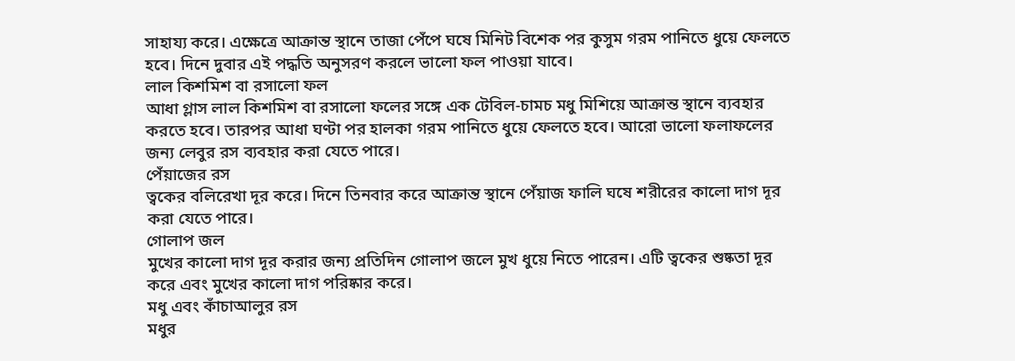সাহায্য করে। এক্ষেত্রে আক্রান্ত স্থানে তাজা পেঁপে ঘষে মিনিট বিশেক পর কুসুম গরম পানিতে ধুয়ে ফেলতে হবে। দিনে দুবার এই পদ্ধতি অনুসরণ করলে ভালো ফল পাওয়া যাবে।
লাল কিশমিশ বা রসালো ফল
আধা গ্লাস লাল কিশমিশ বা রসালো ফলের সঙ্গে এক টেবিল-চামচ মধু মিশিয়ে আক্রান্ত স্থানে ব্যবহার করতে হবে। তারপর আধা ঘণ্টা পর হালকা গরম পানিতে ধুয়ে ফেলতে হবে। আরো ভালো ফলাফলের জন্য লেবুর রস ব্যবহার করা যেতে পারে।
পেঁয়াজের রস
ত্বকের বলিরেখা দূর করে। দিনে তিনবার করে আক্রান্ত স্থানে পেঁয়াজ ফালি ঘষে শরীরের কালো দাগ দূর করা যেতে পারে।
গোলাপ জল
মুখের কালো দাগ দূর করার জন্য প্রতিদিন গোলাপ জলে মুখ ধুয়ে নিতে পারেন। এটি ত্বকের শুষ্কতা দূর করে এবং মুখের কালো দাগ পরিষ্কার করে।
মধু এবং কাঁচাআলুর রস
মধুর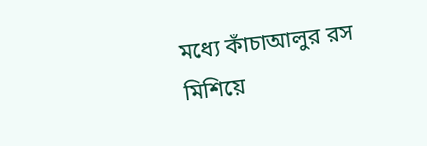মধ্যে কাঁচাআলুর রস মিশিয়ে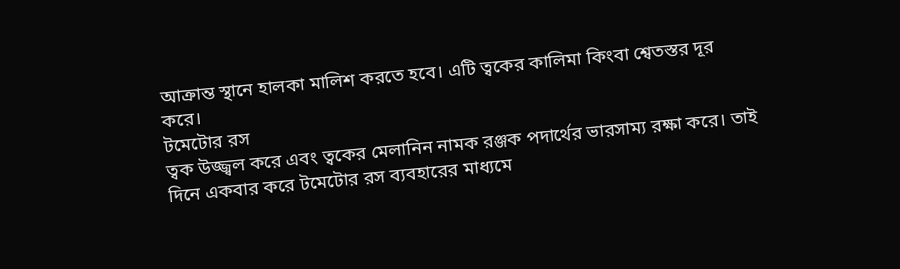আক্রান্ত স্থানে হালকা মালিশ করতে হবে। এটি ত্বকের কালিমা কিংবা শ্বেতস্তর দূর করে।
টমেটোর রস
ত্বক উজ্জ্বল করে এবং ত্বকের মেলানিন নামক রঞ্জক পদার্থের ভারসাম্য রক্ষা করে। তাই দিনে একবার করে টমেটোর রস ব্যবহারের মাধ্যমে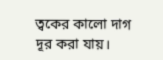ত্বকের কালো দাগ দূর করা যায়।